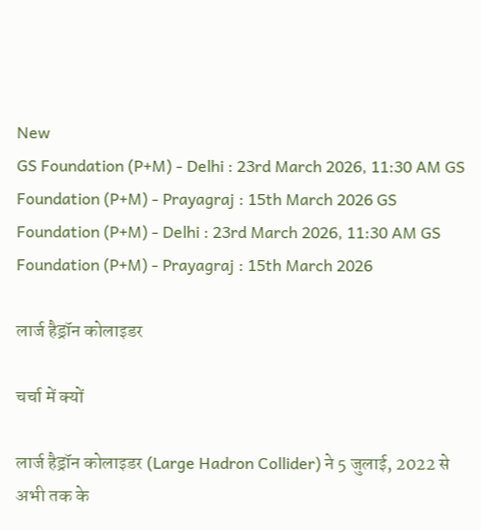New
GS Foundation (P+M) - Delhi : 23rd March 2026, 11:30 AM GS Foundation (P+M) - Prayagraj : 15th March 2026 GS Foundation (P+M) - Delhi : 23rd March 2026, 11:30 AM GS Foundation (P+M) - Prayagraj : 15th March 2026

लार्ज हैड्रॉन कोलाइडर

चर्चा में क्यों

लार्ज हैड्रॉन कोलाइडर (Large Hadron Collider) ने 5 जुलाई, 2022 से अभी तक के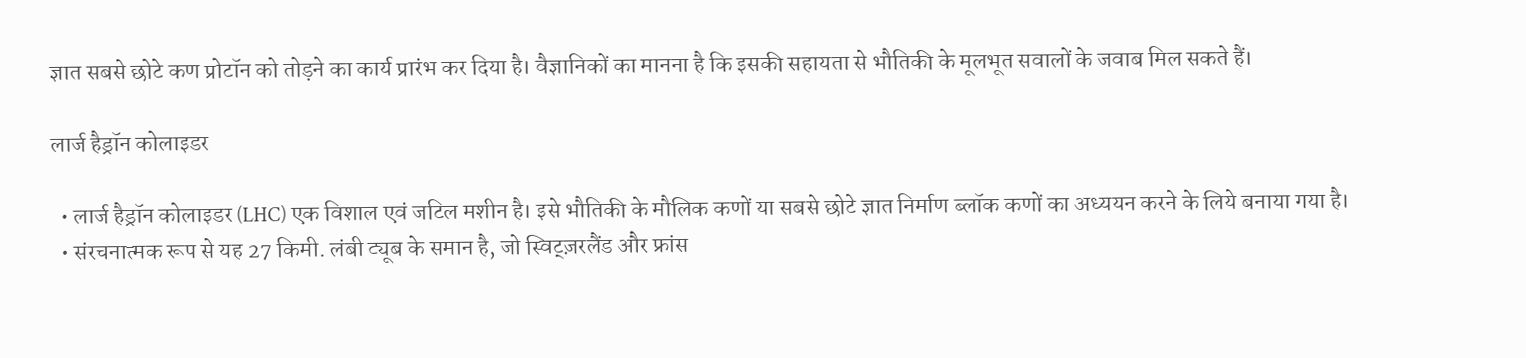ज्ञात सबसे छोटे कण प्रोटॉन को तोड़ने का कार्य प्रारंभ कर दिया है। वैज्ञानिकों का मानना है कि इसकी सहायता से भौतिकी के मूलभूत सवालों के जवाब मिल सकते हैं।

लार्ज हैड्रॉन कोलाइडर

  • लार्ज हैड्रॉन कोलाइडर (LHC) एक विशाल एवं जटिल मशीन है। इसे भौतिकी के मौलिक कणों या सबसे छोटे ज्ञात निर्माण ब्लॉक कणों का अध्ययन करने के लिये बनाया गया है।
  • संरचनात्मक रूप से यह 27 किमी. लंबी ट्यूब के समान है, जो स्विट्ज़रलैंड और फ्रांस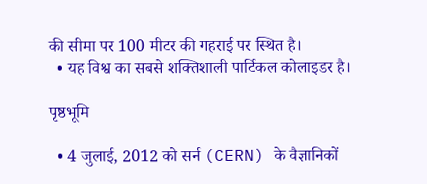की सीमा पर 100 मीटर की गहराई पर स्थित है।
  • यह विश्व का सबसे शक्तिशाली पार्टिकल कोलाइडर है।

पृष्ठभूमि

  • 4 जुलाई, 2012 को सर्न (CERN) के वैज्ञानिकों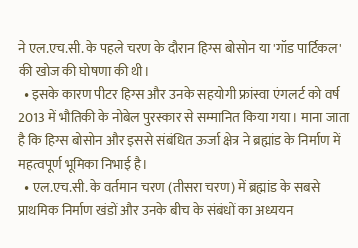ने एल.एच.सी. के पहले चरण के दौरान हिग्स बोसोन या 'गॉड पार्टिकल' की खोज की घोषणा की थी।
  • इसके कारण पीटर हिग्स और उनके सहयोगी फ्रांस्वा एंगलर्ट को वर्ष 2013 में भौतिकी के नोबेल पुरस्कार से सम्मानित किया गया। माना जाता है कि हिग्स बोसोन और इससे संबंधित ऊर्जा क्षेत्र ने ब्रह्मांड के निर्माण में महत्वपूर्ण भूमिका निभाई है।
  • एल.एच.सी. के वर्तमान चरण (तीसरा चरण) में ब्रह्मांड के सबसे प्राथमिक निर्माण खंडों और उनके बीच के संबंधों का अध्ययन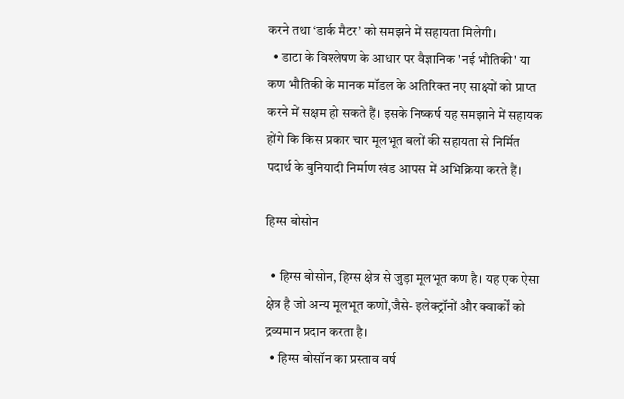करने तथा ‘डार्क मैटर’ को समझने में सहायता मिलेगी।
  • डाटा के विश्लेषण के आधार पर वैज्ञानिक 'नई भौतिकी' या कण भौतिकी के मानक मॉडल के अतिरिक्त नए साक्ष्यों को प्राप्त करने में सक्षम हो सकते हैं। इसके निष्कर्ष यह समझाने में सहायक होंगे कि किस प्रकार चार मूलभूत बलों की सहायता से निर्मित पदार्थ के बुनियादी निर्माण खंड आपस में अभिक्रिया करते हैं।

हिग्स बोसोन

  • हिग्स बोसोन, हिग्स क्षेत्र से जुड़ा मूलभूत कण है। यह एक ऐसा क्षेत्र है जो अन्य मूलभूत कणों,जैसे- इलेक्ट्रॉनों और क्वार्कों को द्रव्यमान प्रदान करता है।
  • हिग्स बोसॉन का प्रस्ताव वर्ष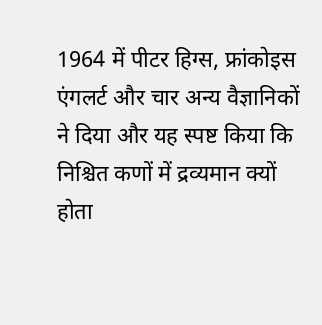1964 में पीटर हिग्स, फ्रांकोइस एंगलर्ट और चार अन्य वैज्ञानिकों ने दिया और यह स्पष्ट किया कि निश्चित कणों में द्रव्यमान क्यों होता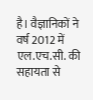है। वैज्ञानिकों ने वर्ष 2012 में एल.एच.सी. की सहायता से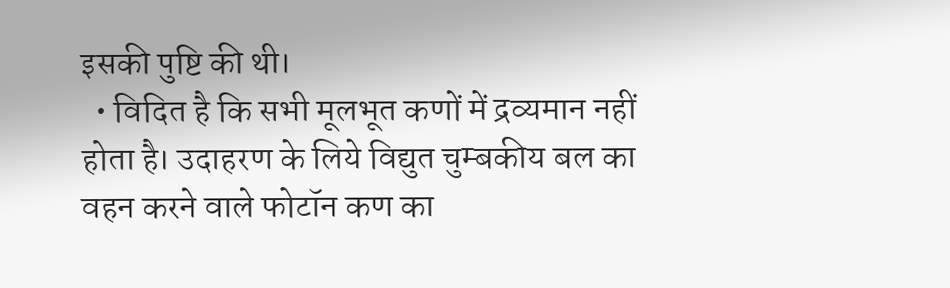इसकी पुष्टि की थी।
  • विदित है कि सभी मूलभूत कणों में द्रव्यमान नहीं होता है। उदाहरण के लिये विद्युत चुम्बकीय बल का वहन करने वाले फोटॉन कण का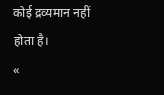कोई द्रव्यमान नहीं होता है।
«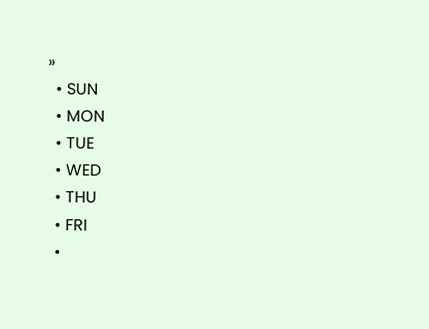»
  • SUN
  • MON
  • TUE
  • WED
  • THU
  • FRI
  •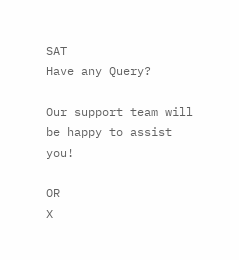SAT
Have any Query?

Our support team will be happy to assist you!

OR
X